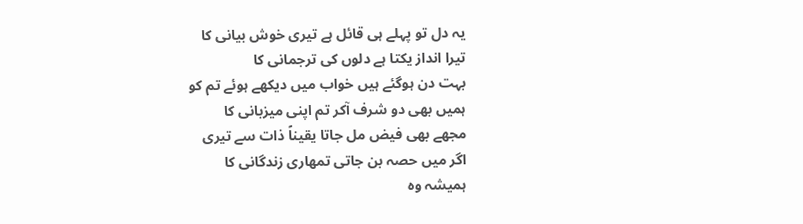یہ دل تو پہلے ہی قائل ہے تیری خوش بیانی کا
تیرا انداز یکتا ہے دلوں کی ترجمانی کا
بہت دن ہوگئے ہیں خواب میں دیکھے ہوئے تم کو
ہمیں بھی دو شرف آکر تم اپنی میزبانی کا
مجھے بھی فیض مل جاتا یقیناً ذات سے تیری
اگر میں حصہ بن جاتی تمھاری زندگانی کا
ہمیشہ وہ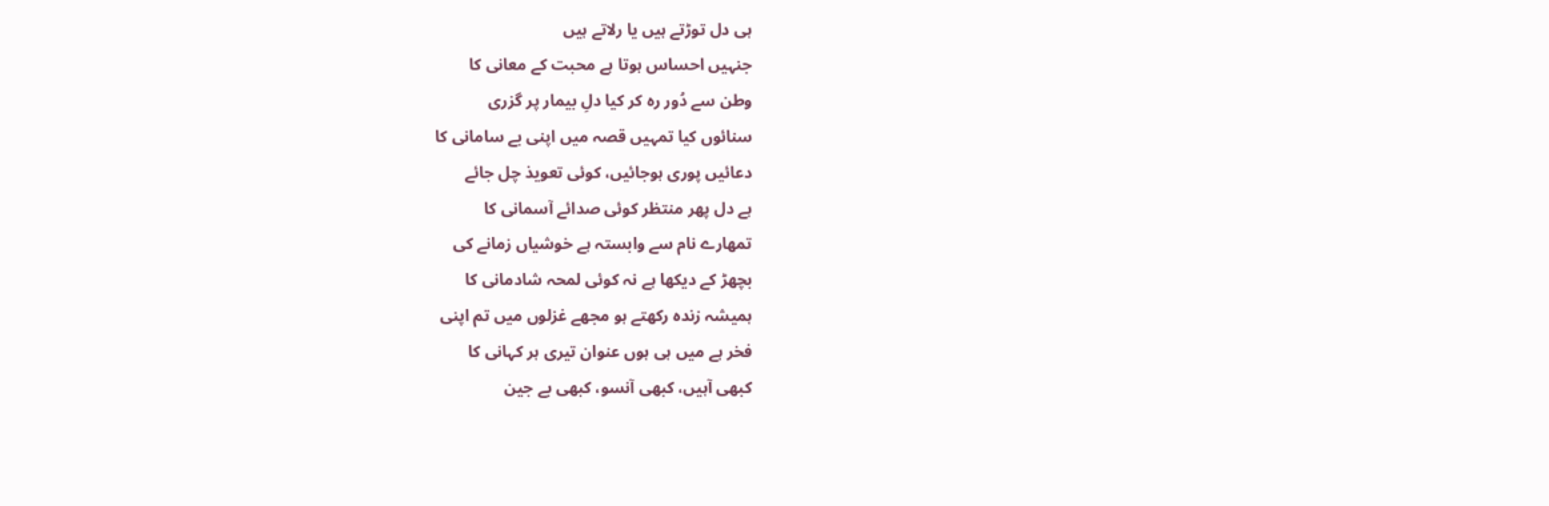ہی دل توڑتے ہیں یا رلاتے ہیں
جنہیں احساس ہوتا ہے محبت کے معانی کا
وطن سے دُور رہ کر کیا دلِ بیمار پر گزری
سنائوں کیا تمہیں قصہ میں اپنی بے سامانی کا
دعائیں پوری ہوجائیں، کوئی تعویذ چل جائے
ہے دل پھر منتظر کوئی صدائے آسمانی کا
تمھارے نام سے وابستہ ہے خوشیاں زمانے کی
بچھڑ کے دیکھا ہے نہ کوئی لمحہ شادمانی کا
ہمیشہ زندہ رکھتے ہو مجھے غزلوں میں تم اپنی
فخر ہے میں ہی ہوں عنوان تیری ہر کہانی کا
کبھی آہیں، کبھی آنسو، کبھی بے جین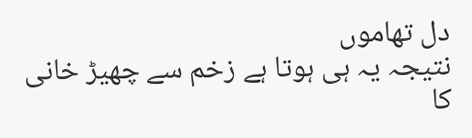دل تھاموں
نتیجہ یہ ہی ہوتا ہے زخم سے چھیڑ خانی کا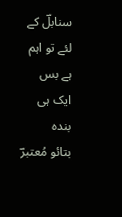سنابلؔ کے لئے تو اہم ہے بس ایک ہی بندہ
بتائو مُعتبرؔ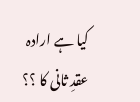کیا ہے ارادہ عقدِ ثانی کا ؟؟